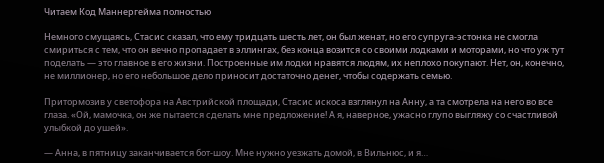Читаем Код Маннергейма полностью

Немного смущаясь, Стасис сказал, что ему тридцать шесть лет, он был женат, но его супруга-эстонка не смогла смириться с тем, что он вечно пропадает в эллингах, без конца возится со своими лодками и моторами, но что уж тут поделать — это главное в его жизни. Построенные им лодки нравятся людям, их неплохо покупают. Нет, он, конечно, не миллионер, но его небольшое дело приносит достаточно денег, чтобы содержать семью.

Притормозив у светофора на Австрийской площади, Стасис искоса взглянул на Анну, а та смотрела на него во все глаза. «Ой, мамочка, он же пытается сделать мне предложение! А я, наверное, ужасно глупо выгляжу со счастливой улыбкой до ушей».

— Анна, в пятницу заканчивается бот-шоу. Мне нужно уезжать домой, в Вильнюс, и я…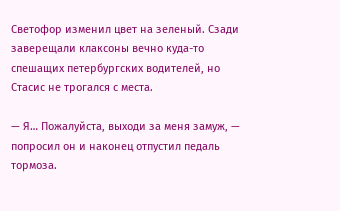Светофор изменил цвет на зеленый. Сзади заверещали клаксоны вечно куда-то спешащих петербургских водителей, но Стасис не трогался с места.

— Я… Пожалуйста, выходи за меня замуж, — попросил он и наконец отпустил педаль тормоза.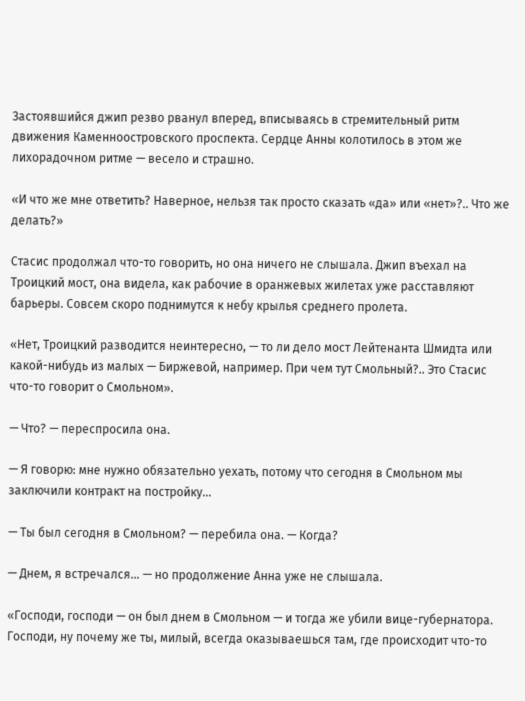Застоявшийся джип резво рванул вперед, вписываясь в стремительный ритм движения Каменноостровского проспекта. Сердце Анны колотилось в этом же лихорадочном ритме — весело и страшно.

«И что же мне ответить? Наверное, нельзя так просто сказать «да» или «нет»?.. Что же делать?»

Стасис продолжал что-то говорить, но она ничего не слышала. Джип въехал на Троицкий мост, она видела, как рабочие в оранжевых жилетах уже расставляют барьеры. Совсем скоро поднимутся к небу крылья среднего пролета.

«Нет, Троицкий разводится неинтересно, — то ли дело мост Лейтенанта Шмидта или какой-нибудь из малых — Биржевой, например. При чем тут Смольный?.. Это Стасис что-то говорит о Смольном».

— Что? — переспросила она.

— Я говорю: мне нужно обязательно уехать, потому что сегодня в Смольном мы заключили контракт на постройку…

— Ты был сегодня в Смольном? — перебила она. — Когда?

— Днем, я встречался… — но продолжение Анна уже не слышала.

«Господи, господи — он был днем в Смольном — и тогда же убили вице-губернатора. Господи, ну почему же ты, милый, всегда оказываешься там, где происходит что-то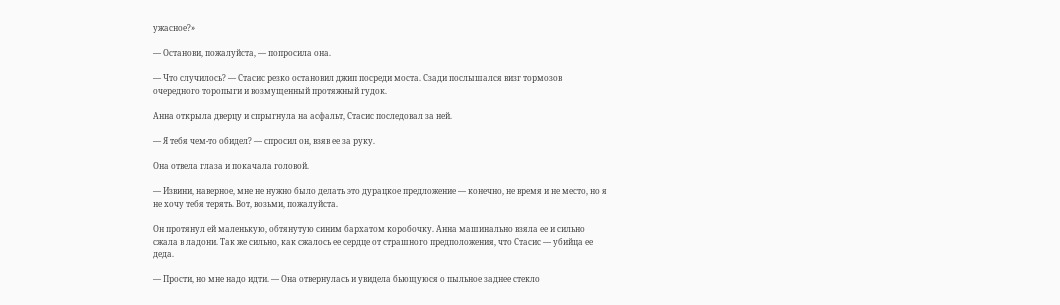ужасное?»

— Останови, пожалуйста, — попросила она.

— Что случилось? — Стасис резко остановил джип посреди моста. Сзади послышался визг тормозов очередного торопыги и возмущенный протяжный гудок.

Анна открыла дверцу и спрыгнула на асфальт, Стасис последовал за ней.

— Я тебя чем-то обидел? — спросил он, взяв ее за руку.

Она отвела глаза и покачала головой.

— Извини, наверное, мне не нужно было делать это дурацкое предложение — конечно, не время и не место, но я не хочу тебя терять. Вот, возьми, пожалуйста.

Он протянул ей маленькую, обтянутую синим бархатом коробочку. Анна машинально взяла ее и сильно сжала в ладони. Так же сильно, как сжалось ее сердце от страшного предположения, что Стасис — убийца ее деда.

— Прости, но мне надо идти. — Она отвернулась и увидела бьющуюся о пыльное заднее стекло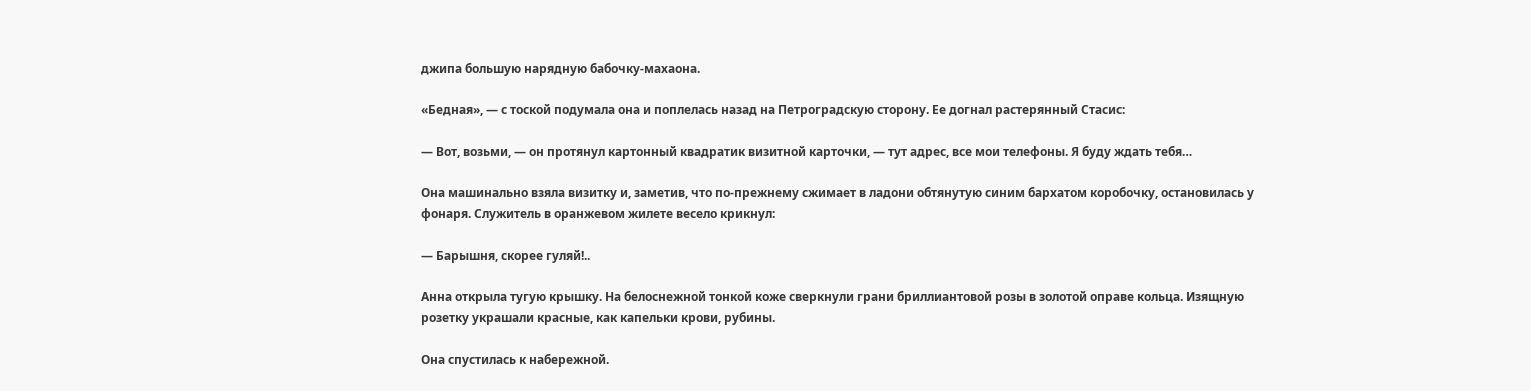джипа большую нарядную бабочку-махаона.

«Бедная», — с тоской подумала она и поплелась назад на Петроградскую сторону. Ее догнал растерянный Стасис:

— Вот, возьми, — он протянул картонный квадратик визитной карточки, — тут адрес, все мои телефоны. Я буду ждать тебя…

Она машинально взяла визитку и, заметив, что по-прежнему сжимает в ладони обтянутую синим бархатом коробочку, остановилась у фонаря. Служитель в оранжевом жилете весело крикнул:

— Барышня, скорее гуляй!..

Анна открыла тугую крышку. На белоснежной тонкой коже сверкнули грани бриллиантовой розы в золотой оправе кольца. Изящную розетку украшали красные, как капельки крови, рубины.

Она спустилась к набережной.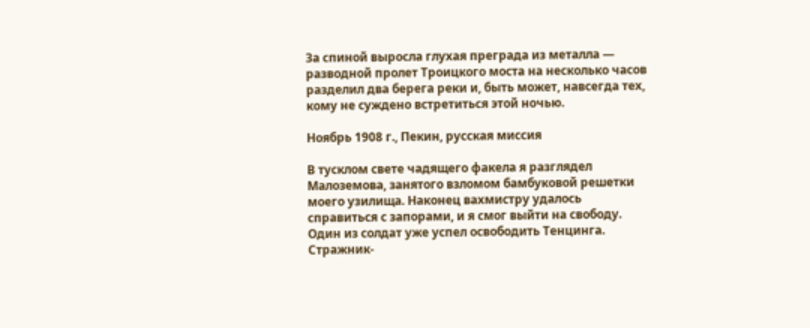За спиной выросла глухая преграда из металла — разводной пролет Троицкого моста на несколько часов разделил два берега реки и, быть может, навсегда тех, кому не суждено встретиться этой ночью.

Ноябрь 1908 г., Пекин, русская миссия

В тусклом свете чадящего факела я разглядел Малоземова, занятого взломом бамбуковой решетки моего узилища. Наконец вахмистру удалось справиться с запорами, и я смог выйти на свободу. Один из солдат уже успел освободить Тенцинга. Стражник-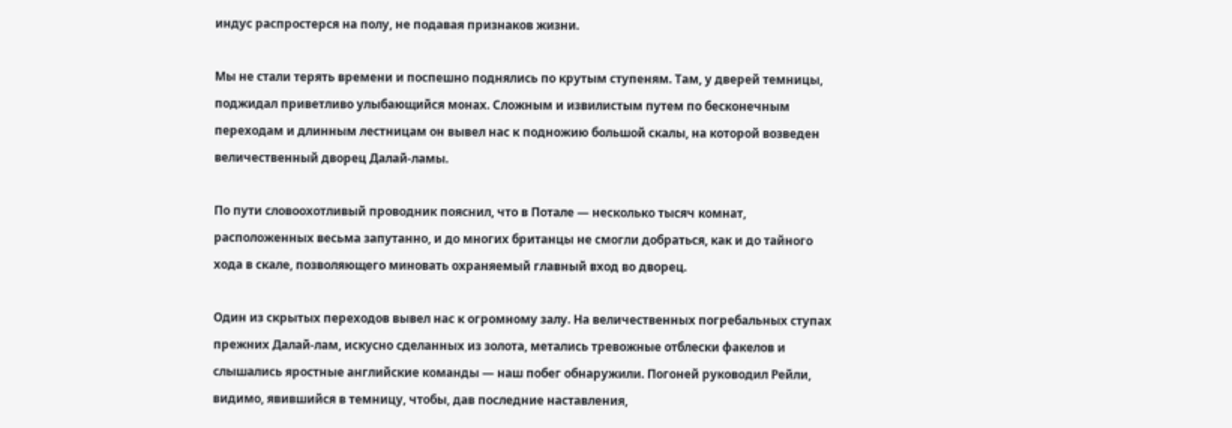индус распростерся на полу, не подавая признаков жизни.

Мы не стали терять времени и поспешно поднялись по крутым ступеням. Там, у дверей темницы, поджидал приветливо улыбающийся монах. Сложным и извилистым путем по бесконечным переходам и длинным лестницам он вывел нас к подножию большой скалы, на которой возведен величественный дворец Далай-ламы.

По пути словоохотливый проводник пояснил, что в Потале — несколько тысяч комнат, расположенных весьма запутанно, и до многих британцы не смогли добраться, как и до тайного хода в скале, позволяющего миновать охраняемый главный вход во дворец.

Один из скрытых переходов вывел нас к огромному залу. На величественных погребальных ступах прежних Далай-лам, искусно сделанных из золота, метались тревожные отблески факелов и слышались яростные английские команды — наш побег обнаружили. Погоней руководил Рейли, видимо, явившийся в темницу, чтобы, дав последние наставления,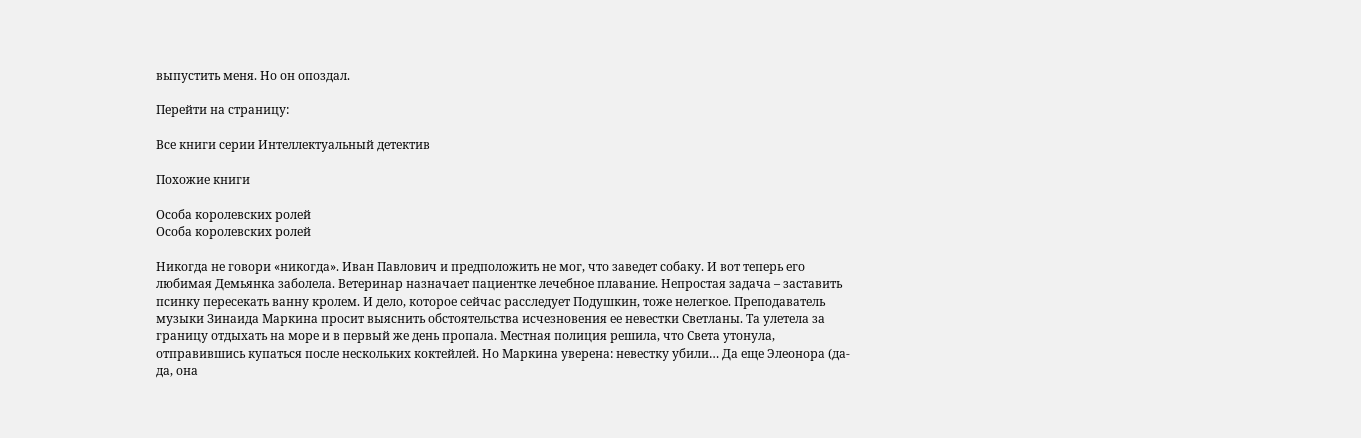выпустить меня. Но он опоздал.

Перейти на страницу:

Все книги серии Интеллектуальный детектив

Похожие книги

Особа королевских ролей
Особа королевских ролей

Никогда не говори «никогда». Иван Павлович и предположить не мог, что заведет собаку. И вот теперь его любимая Демьянка заболела. Ветеринар назначает пациентке лечебное плавание. Непростая задача – заставить псинку пересекать ванну кролем. И дело, которое сейчас расследует Подушкин, тоже нелегкое. Преподаватель музыки Зинаида Маркина просит выяснить обстоятельства исчезновения ее невестки Светланы. Та улетела за границу отдыхать на море и в первый же день пропала. Местная полиция решила, что Света утонула, отправившись купаться после нескольких коктейлей. Но Маркина уверена: невестку убили… Да еще Элеонора (да-да, она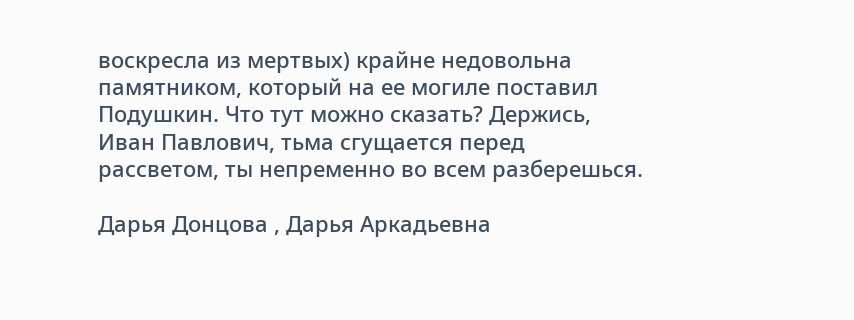воскресла из мертвых) крайне недовольна памятником, который на ее могиле поставил Подушкин. Что тут можно сказать? Держись, Иван Павлович, тьма сгущается перед рассветом, ты непременно во всем разберешься.

Дарья Донцова , Дарья Аркадьевна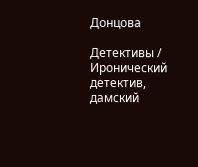Донцова

Детективы / Иронический детектив, дамский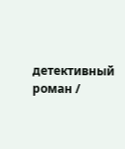детективный роман /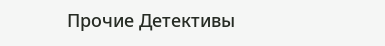Прочие Детективы